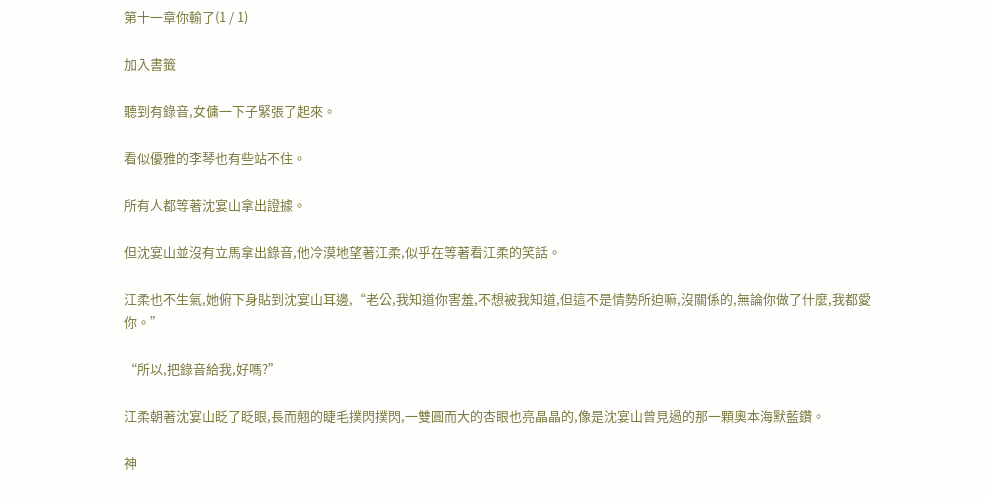第十一章你輸了(1 / 1)

加入書籤

聽到有錄音,女傭一下子緊張了起來。

看似優雅的李琴也有些站不住。

所有人都等著沈宴山拿出證據。

但沈宴山並沒有立馬拿出錄音,他冷漠地望著江柔,似乎在等著看江柔的笑話。

江柔也不生氣,她俯下身貼到沈宴山耳邊,“老公,我知道你害羞,不想被我知道,但這不是情勢所迫嘛,沒關係的,無論你做了什麼,我都愛你。”

“所以,把錄音給我,好嗎?”

江柔朝著沈宴山眨了眨眼,長而翹的睫毛撲閃撲閃,一雙圓而大的杏眼也亮晶晶的,像是沈宴山曾見過的那一顆奧本海默藍鑽。

神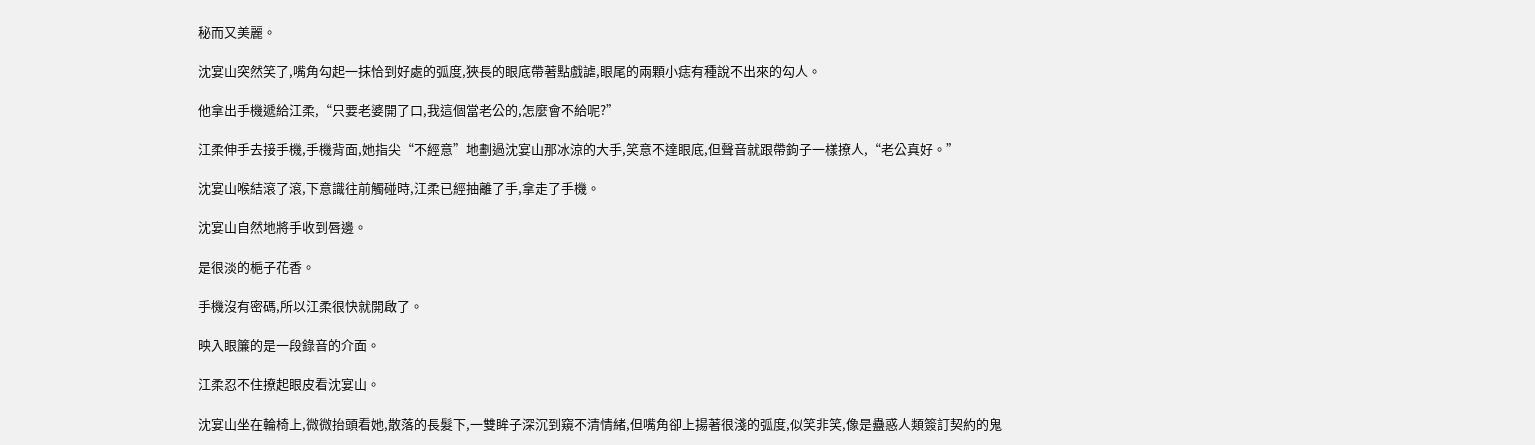秘而又美麗。

沈宴山突然笑了,嘴角勾起一抹恰到好處的弧度,狹長的眼底帶著點戲謔,眼尾的兩顆小痣有種說不出來的勾人。

他拿出手機遞給江柔,“只要老婆開了口,我這個當老公的,怎麼會不給呢?”

江柔伸手去接手機,手機背面,她指尖“不經意”地劃過沈宴山那冰涼的大手,笑意不達眼底,但聲音就跟帶鉤子一樣撩人,“老公真好。”

沈宴山喉結滾了滾,下意識往前觸碰時,江柔已經抽離了手,拿走了手機。

沈宴山自然地將手收到唇邊。

是很淡的梔子花香。

手機沒有密碼,所以江柔很快就開啟了。

映入眼簾的是一段錄音的介面。

江柔忍不住撩起眼皮看沈宴山。

沈宴山坐在輪椅上,微微抬頭看她,散落的長髮下,一雙眸子深沉到窺不清情緒,但嘴角卻上揚著很淺的弧度,似笑非笑,像是蠱惑人類簽訂契約的鬼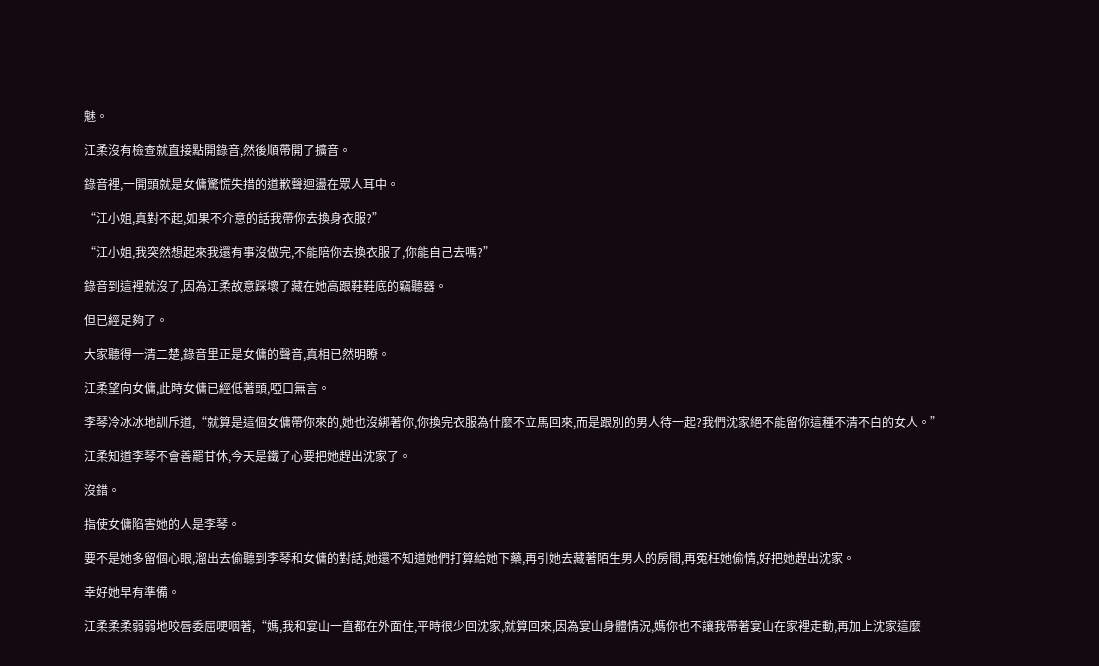魅。

江柔沒有檢查就直接點開錄音,然後順帶開了擴音。

錄音裡,一開頭就是女傭驚慌失措的道歉聲迴盪在眾人耳中。

“江小姐,真對不起,如果不介意的話我帶你去換身衣服?”

“江小姐,我突然想起來我還有事沒做完,不能陪你去換衣服了,你能自己去嗎?”

錄音到這裡就沒了,因為江柔故意踩壞了藏在她高跟鞋鞋底的竊聽器。

但已經足夠了。

大家聽得一清二楚,錄音里正是女傭的聲音,真相已然明瞭。

江柔望向女傭,此時女傭已經低著頭,啞口無言。

李琴冷冰冰地訓斥道,“就算是這個女傭帶你來的,她也沒綁著你,你換完衣服為什麼不立馬回來,而是跟別的男人待一起?我們沈家絕不能留你這種不清不白的女人。”

江柔知道李琴不會善罷甘休,今天是鐵了心要把她趕出沈家了。

沒錯。

指使女傭陷害她的人是李琴。

要不是她多留個心眼,溜出去偷聽到李琴和女傭的對話,她還不知道她們打算給她下藥,再引她去藏著陌生男人的房間,再冤枉她偷情,好把她趕出沈家。

幸好她早有準備。

江柔柔柔弱弱地咬唇委屈哽咽著,“媽,我和宴山一直都在外面住,平時很少回沈家,就算回來,因為宴山身體情況,媽你也不讓我帶著宴山在家裡走動,再加上沈家這麼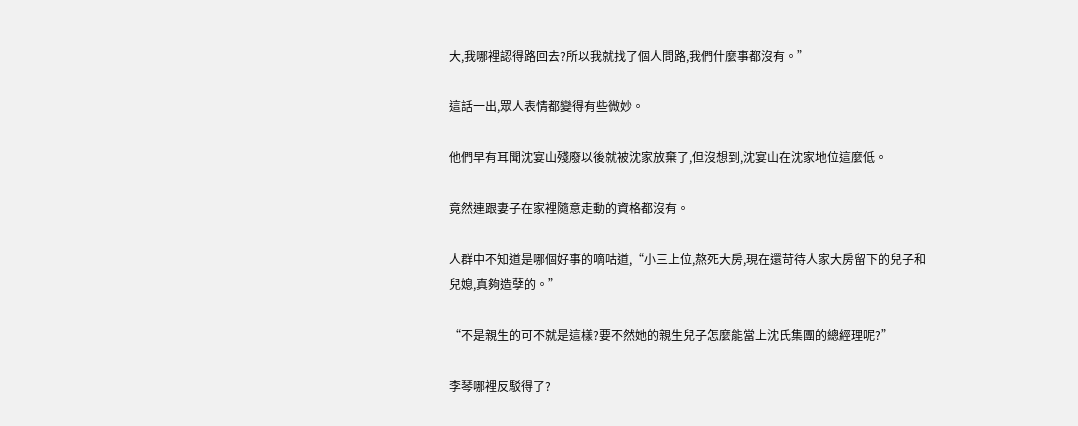大,我哪裡認得路回去?所以我就找了個人問路,我們什麼事都沒有。”

這話一出,眾人表情都變得有些微妙。

他們早有耳聞沈宴山殘廢以後就被沈家放棄了,但沒想到,沈宴山在沈家地位這麼低。

竟然連跟妻子在家裡隨意走動的資格都沒有。

人群中不知道是哪個好事的嘀咕道,“小三上位,熬死大房,現在還苛待人家大房留下的兒子和兒媳,真夠造孽的。”

“不是親生的可不就是這樣?要不然她的親生兒子怎麼能當上沈氏集團的總經理呢?”

李琴哪裡反駁得了?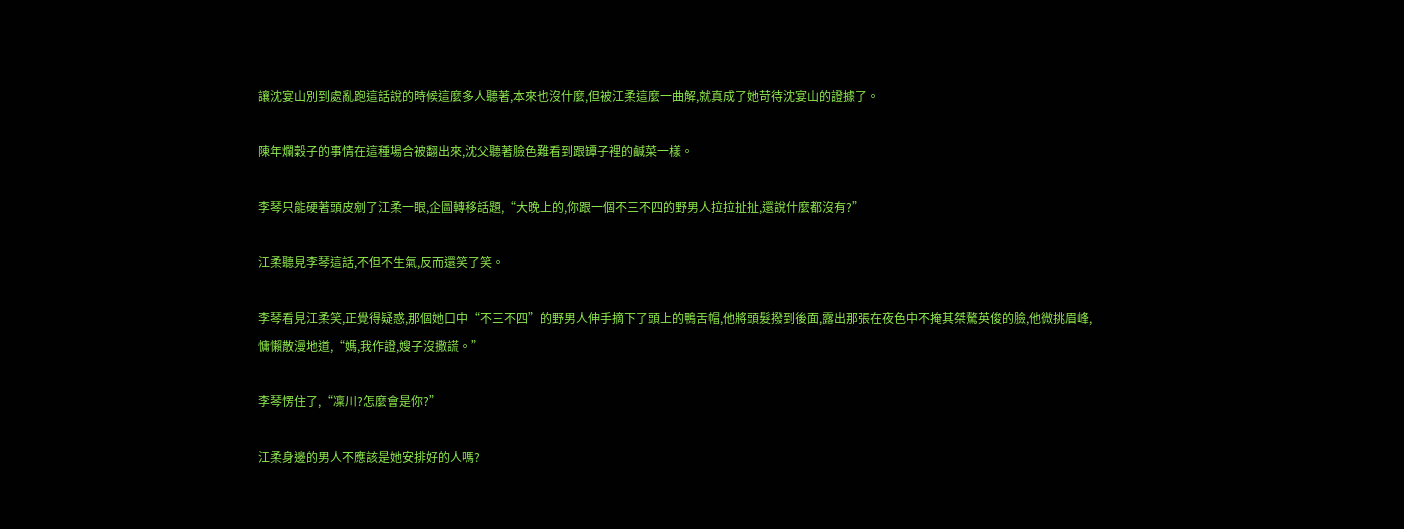讓沈宴山別到處亂跑這話說的時候這麼多人聽著,本來也沒什麼,但被江柔這麼一曲解,就真成了她苛待沈宴山的證據了。

陳年爛穀子的事情在這種場合被翻出來,沈父聽著臉色難看到跟罈子裡的鹹菜一樣。

李琴只能硬著頭皮剜了江柔一眼,企圖轉移話題,“大晚上的,你跟一個不三不四的野男人拉拉扯扯,還說什麼都沒有?”

江柔聽見李琴這話,不但不生氣,反而還笑了笑。

李琴看見江柔笑,正覺得疑惑,那個她口中“不三不四”的野男人伸手摘下了頭上的鴨舌帽,他將頭髮撥到後面,露出那張在夜色中不掩其桀驁英俊的臉,他微挑眉峰,慵懶散漫地道,“媽,我作證,嫂子沒撒謊。”

李琴愣住了,“凜川?怎麼會是你?”

江柔身邊的男人不應該是她安排好的人嗎?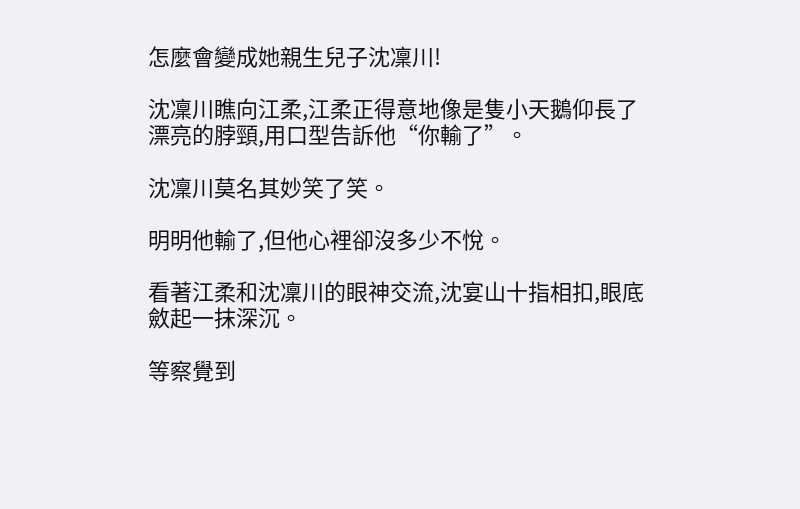怎麼會變成她親生兒子沈凜川!

沈凜川瞧向江柔,江柔正得意地像是隻小天鵝仰長了漂亮的脖頸,用口型告訴他“你輸了”。

沈凜川莫名其妙笑了笑。

明明他輸了,但他心裡卻沒多少不悅。

看著江柔和沈凜川的眼神交流,沈宴山十指相扣,眼底斂起一抹深沉。

等察覺到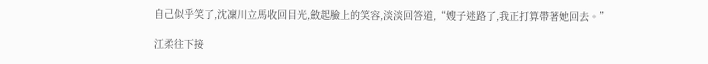自己似乎笑了,沈凜川立馬收回目光,斂起臉上的笑容,淡淡回答道,“嫂子迷路了,我正打算帶著她回去。”

江柔往下接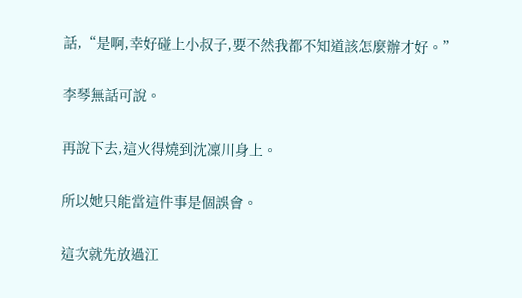話,“是啊,幸好碰上小叔子,要不然我都不知道該怎麼辦才好。”

李琴無話可說。

再說下去,這火得燒到沈凜川身上。

所以她只能當這件事是個誤會。

這次就先放過江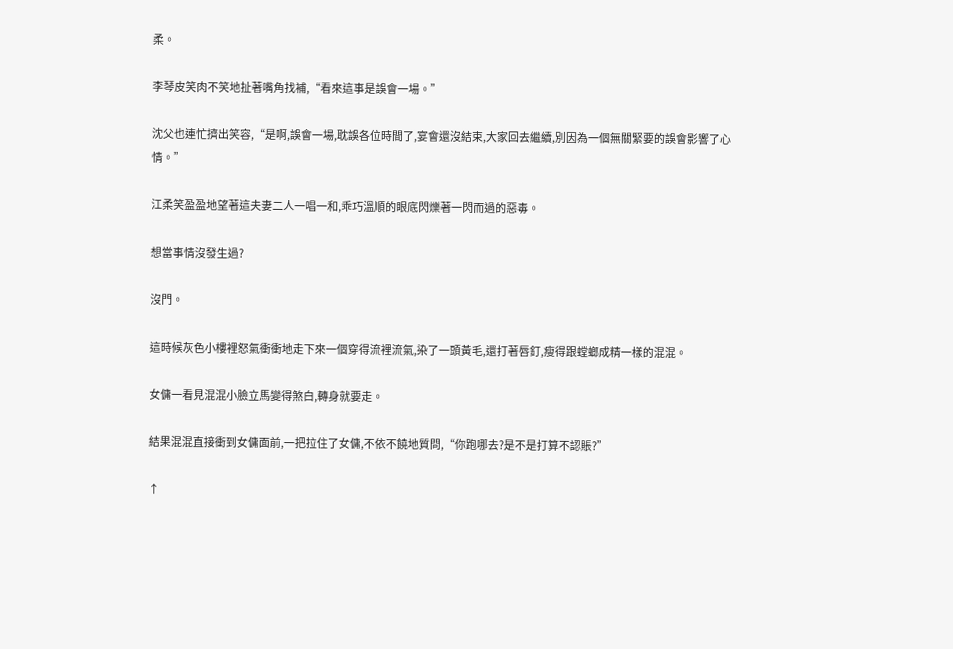柔。

李琴皮笑肉不笑地扯著嘴角找補,“看來這事是誤會一場。”

沈父也連忙擠出笑容,“是啊,誤會一場,耽誤各位時間了,宴會還沒結束,大家回去繼續,別因為一個無關緊要的誤會影響了心情。”

江柔笑盈盈地望著這夫妻二人一唱一和,乖巧溫順的眼底閃爍著一閃而過的惡毒。

想當事情沒發生過?

沒門。

這時候灰色小樓裡怒氣衝衝地走下來一個穿得流裡流氣,染了一頭黃毛,還打著唇釘,瘦得跟螳螂成精一樣的混混。

女傭一看見混混小臉立馬變得煞白,轉身就要走。

結果混混直接衝到女傭面前,一把拉住了女傭,不依不饒地質問,“你跑哪去?是不是打算不認賬?”

↑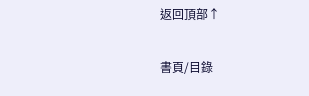返回頂部↑

書頁/目錄